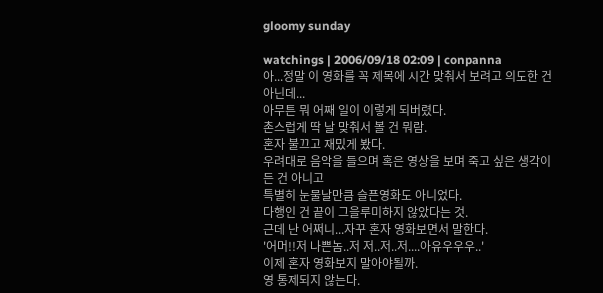gloomy sunday

watchings | 2006/09/18 02:09 | conpanna
아...정말 이 영화를 꼭 제목에 시간 맞춰서 보려고 의도한 건 아닌데...
아무튼 뭐 어째 일이 이렇게 되버렸다.
촌스럽게 딱 날 맞춰서 볼 건 뭐람.
혼자 불끄고 재밌게 봤다.
우려대로 음악을 들으며 혹은 영상을 보며 죽고 싶은 생각이 든 건 아니고
특별히 눈물날만큼 슬픈영화도 아니었다.
다행인 건 끝이 그을루미하지 않았다는 것.
근데 난 어쩌니...자꾸 혼자 영화보면서 말한다.
'어머!!저 나쁜놈..저 저..저..저....아유우우우..'
이제 혼자 영화보지 말아야될까.
영 통제되지 않는다.